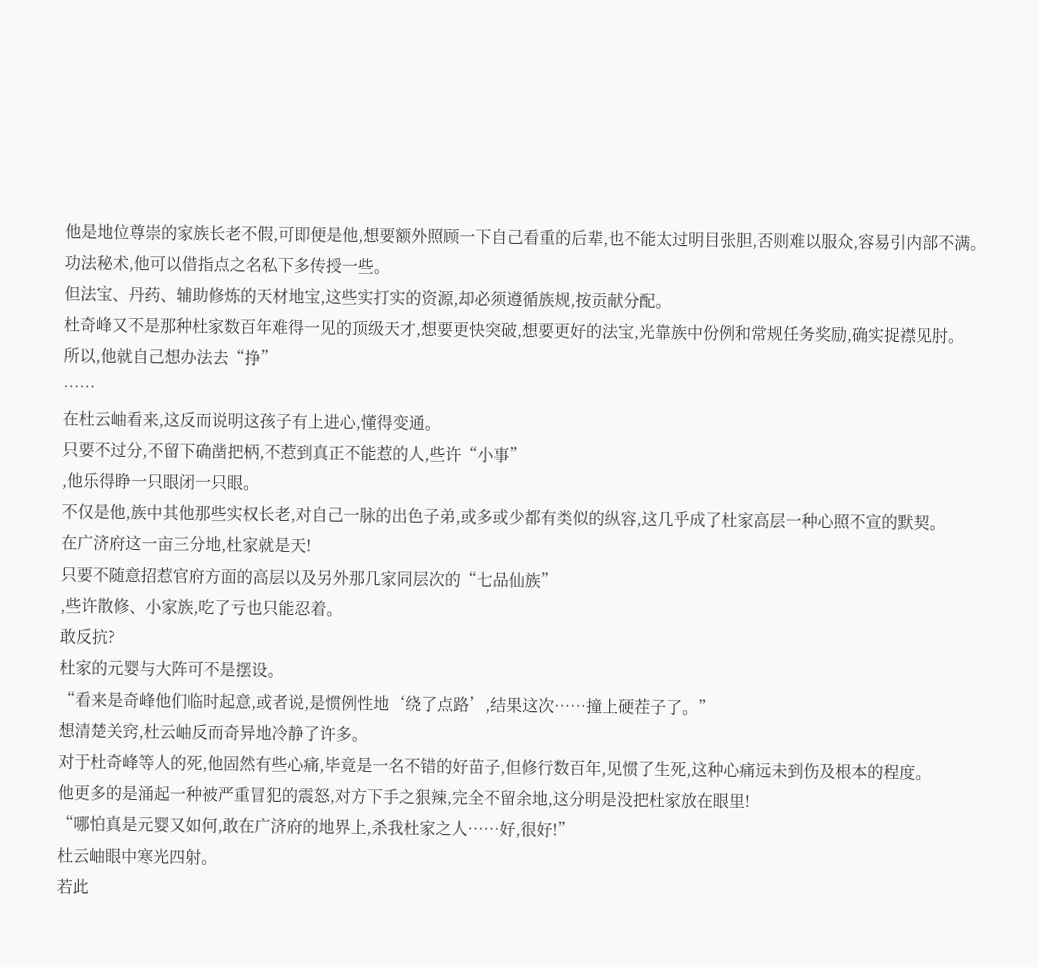他是地位尊崇的家族长老不假,可即便是他,想要额外照顾一下自己看重的后辈,也不能太过明目张胆,否则难以服众,容易引内部不满。
功法秘术,他可以借指点之名私下多传授一些。
但法宝、丹药、辅助修炼的天材地宝,这些实打实的资源,却必须遵循族规,按贡献分配。
杜奇峰又不是那种杜家数百年难得一见的顶级天才,想要更快突破,想要更好的法宝,光靠族中份例和常规任务奖励,确实捉襟见肘。
所以,他就自己想办法去“挣”
……
在杜云岫看来,这反而说明这孩子有上进心,懂得变通。
只要不过分,不留下确凿把柄,不惹到真正不能惹的人,些许“小事”
,他乐得睁一只眼闭一只眼。
不仅是他,族中其他那些实权长老,对自己一脉的出色子弟,或多或少都有类似的纵容,这几乎成了杜家高层一种心照不宣的默契。
在广济府这一亩三分地,杜家就是天!
只要不随意招惹官府方面的高层以及另外那几家同层次的“七品仙族”
,些许散修、小家族,吃了亏也只能忍着。
敢反抗?
杜家的元婴与大阵可不是摆设。
“看来是奇峰他们临时起意,或者说,是惯例性地‘绕了点路’,结果这次……撞上硬茬子了。”
想清楚关窍,杜云岫反而奇异地冷静了许多。
对于杜奇峰等人的死,他固然有些心痛,毕竟是一名不错的好苗子,但修行数百年,见惯了生死,这种心痛远未到伤及根本的程度。
他更多的是涌起一种被严重冒犯的震怒,对方下手之狠辣,完全不留余地,这分明是没把杜家放在眼里!
“哪怕真是元婴又如何,敢在广济府的地界上,杀我杜家之人……好,很好!”
杜云岫眼中寒光四射。
若此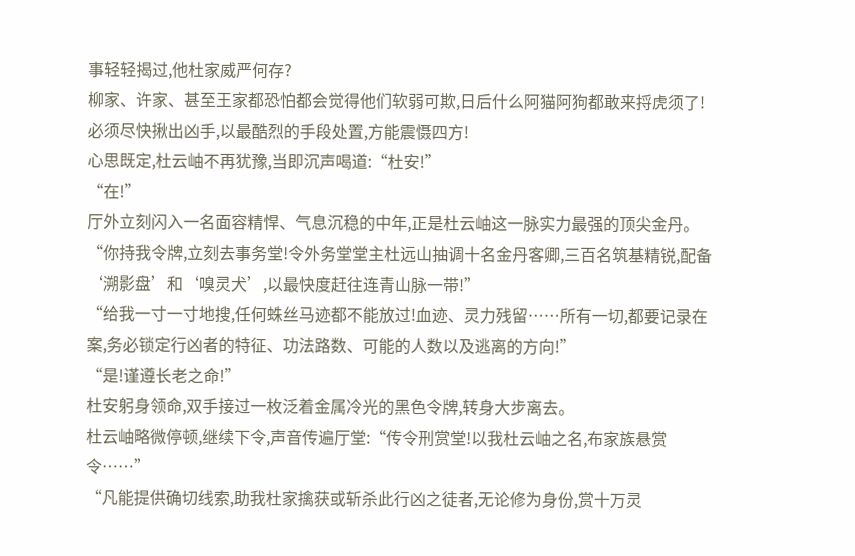事轻轻揭过,他杜家威严何存?
柳家、许家、甚至王家都恐怕都会觉得他们软弱可欺,日后什么阿猫阿狗都敢来捋虎须了!
必须尽快揪出凶手,以最酷烈的手段处置,方能震慑四方!
心思既定,杜云岫不再犹豫,当即沉声喝道:“杜安!”
“在!”
厅外立刻闪入一名面容精悍、气息沉稳的中年,正是杜云岫这一脉实力最强的顶尖金丹。
“你持我令牌,立刻去事务堂!令外务堂堂主杜远山抽调十名金丹客卿,三百名筑基精锐,配备‘溯影盘’和‘嗅灵犬’,以最快度赶往连青山脉一带!”
“给我一寸一寸地搜,任何蛛丝马迹都不能放过!血迹、灵力残留……所有一切,都要记录在案,务必锁定行凶者的特征、功法路数、可能的人数以及逃离的方向!”
“是!谨遵长老之命!”
杜安躬身领命,双手接过一枚泛着金属冷光的黑色令牌,转身大步离去。
杜云岫略微停顿,继续下令,声音传遍厅堂:“传令刑赏堂!以我杜云岫之名,布家族悬赏令……”
“凡能提供确切线索,助我杜家擒获或斩杀此行凶之徒者,无论修为身份,赏十万灵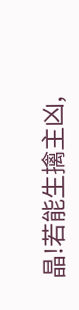晶!若能生擒主凶,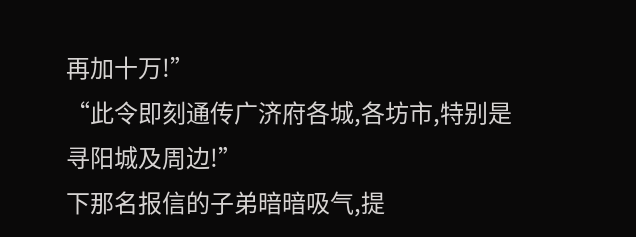再加十万!”
“此令即刻通传广济府各城,各坊市,特别是寻阳城及周边!”
下那名报信的子弟暗暗吸气,提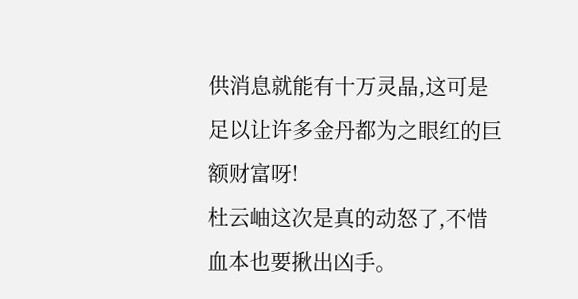供消息就能有十万灵晶,这可是足以让许多金丹都为之眼红的巨额财富呀!
杜云岫这次是真的动怒了,不惜血本也要揪出凶手。